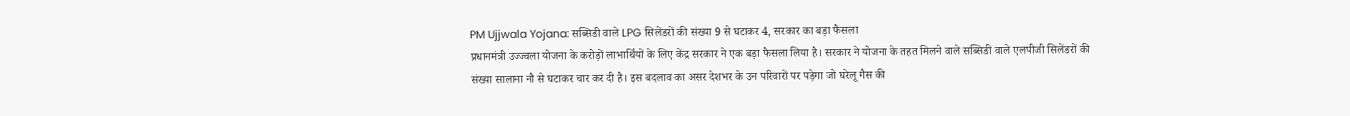PM Ujjwala Yojana: सब्सिडी वाले LPG सिलेंडरों की संख्या 9 से घटाकर 4, सरकार का बड़ा फैसला
प्रधानमंत्री उज्ज्वला योजना के करोड़ों लाभार्थियों के लिए केंद्र सरकार ने एक बड़ा फैसला लिया है। सरकार ने योजना के तहत मिलने वाले सब्सिडी वाले एलपीजी सिलेंडरों की संख्या सालाना नौ से घटाकर चार कर दी है। इस बदलाव का असर देशभर के उन परिवारों पर पड़ेगा जो घरेलू गैस की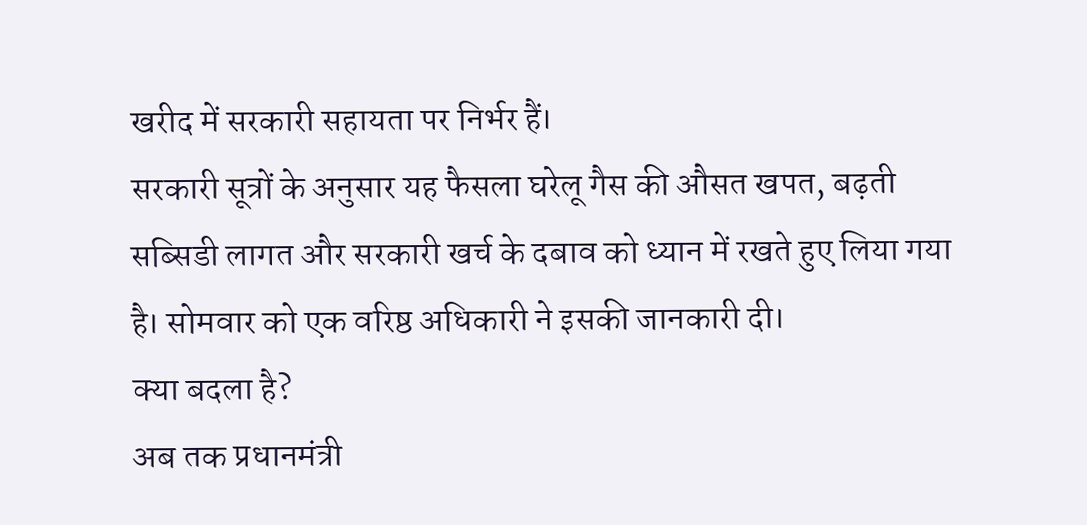खरीद में सरकारी सहायता पर निर्भर हैं।
सरकारी सूत्रों के अनुसार यह फैसला घरेलू गैस की औसत खपत, बढ़ती सब्सिडी लागत और सरकारी खर्च के दबाव को ध्यान में रखते हुए लिया गया है। सोमवार को एक वरिष्ठ अधिकारी ने इसकी जानकारी दी।
क्या बदला है?
अब तक प्रधानमंत्री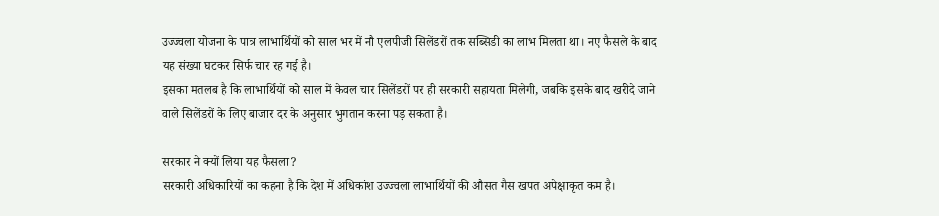उज्ज्वला योजना के पात्र लाभार्थियों को साल भर में नौ एलपीजी सिलेंडरों तक सब्सिडी का लाभ मिलता था। नए फैसले के बाद यह संख्या घटकर सिर्फ चार रह गई है।
इसका मतलब है कि लाभार्थियों को साल में केवल चार सिलेंडरों पर ही सरकारी सहायता मिलेगी, जबकि इसके बाद खरीदे जाने वाले सिलेंडरों के लिए बाजार दर के अनुसार भुगतान करना पड़ सकता है।

सरकार ने क्यों लिया यह फैसला?
सरकारी अधिकारियों का कहना है कि देश में अधिकांश उज्ज्वला लाभार्थियों की औसत गैस खपत अपेक्षाकृत कम है।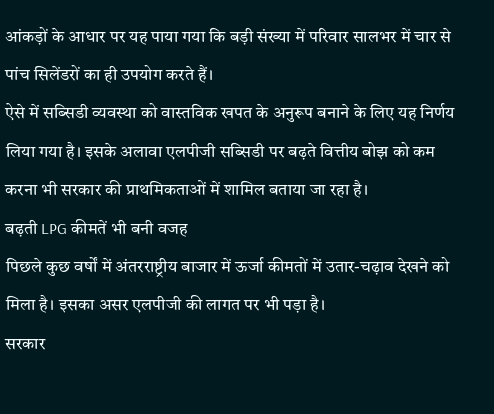आंकड़ों के आधार पर यह पाया गया कि बड़ी संख्या में परिवार सालभर में चार से पांच सिलेंडरों का ही उपयोग करते हैं।
ऐसे में सब्सिडी व्यवस्था को वास्तविक खपत के अनुरूप बनाने के लिए यह निर्णय लिया गया है। इसके अलावा एलपीजी सब्सिडी पर बढ़ते वित्तीय बोझ को कम करना भी सरकार की प्राथमिकताओं में शामिल बताया जा रहा है।
बढ़ती LPG कीमतें भी बनी वजह
पिछले कुछ वर्षों में अंतरराष्ट्रीय बाजार में ऊर्जा कीमतों में उतार-चढ़ाव देखने को मिला है। इसका असर एलपीजी की लागत पर भी पड़ा है।
सरकार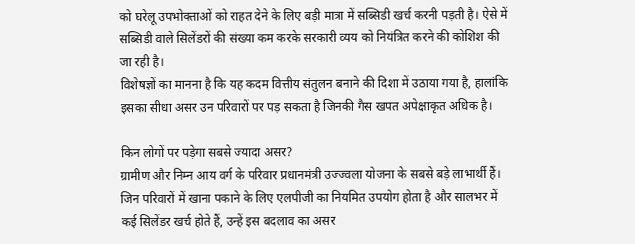को घरेलू उपभोक्ताओं को राहत देने के लिए बड़ी मात्रा में सब्सिडी खर्च करनी पड़ती है। ऐसे में सब्सिडी वाले सिलेंडरों की संख्या कम करके सरकारी व्यय को नियंत्रित करने की कोशिश की जा रही है।
विशेषज्ञों का मानना है कि यह कदम वित्तीय संतुलन बनाने की दिशा में उठाया गया है, हालांकि इसका सीधा असर उन परिवारों पर पड़ सकता है जिनकी गैस खपत अपेक्षाकृत अधिक है।

किन लोगों पर पड़ेगा सबसे ज्यादा असर?
ग्रामीण और निम्न आय वर्ग के परिवार प्रधानमंत्री उज्ज्वला योजना के सबसे बड़े लाभार्थी हैं। जिन परिवारों में खाना पकाने के लिए एलपीजी का नियमित उपयोग होता है और सालभर में कई सिलेंडर खर्च होते हैं, उन्हें इस बदलाव का असर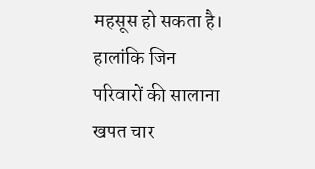महसूस हो सकता है।
हालांकि जिन परिवारों की सालाना खपत चार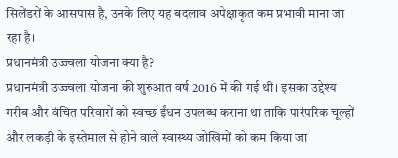सिलेंडरों के आसपास है, उनके लिए यह बदलाव अपेक्षाकृत कम प्रभावी माना जा रहा है।
प्रधानमंत्री उज्ज्वला योजना क्या है?
प्रधानमंत्री उज्ज्वला योजना की शुरुआत वर्ष 2016 में की गई थी। इसका उद्देश्य गरीब और वंचित परिवारों को स्वच्छ ईंधन उपलब्ध कराना था ताकि पारंपरिक चूल्हों और लकड़ी के इस्तेमाल से होने वाले स्वास्थ्य जोखिमों को कम किया जा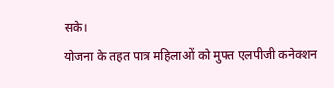सके।
योजना के तहत पात्र महिलाओं को मुफ्त एलपीजी कनेक्शन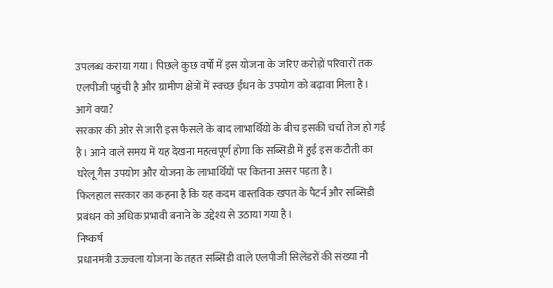उपलब्ध कराया गया। पिछले कुछ वर्षों में इस योजना के जरिए करोड़ों परिवारों तक एलपीजी पहुंची है और ग्रामीण क्षेत्रों में स्वच्छ ईंधन के उपयोग को बढ़ावा मिला है।
आगे क्या?
सरकार की ओर से जारी इस फैसले के बाद लाभार्थियों के बीच इसकी चर्चा तेज हो गई है। आने वाले समय में यह देखना महत्वपूर्ण होगा कि सब्सिडी में हुई इस कटौती का घरेलू गैस उपयोग और योजना के लाभार्थियों पर कितना असर पड़ता है।
फिलहाल सरकार का कहना है कि यह कदम वास्तविक खपत के पैटर्न और सब्सिडी प्रबंधन को अधिक प्रभावी बनाने के उद्देश्य से उठाया गया है।
निष्कर्ष
प्रधानमंत्री उज्ज्वला योजना के तहत सब्सिडी वाले एलपीजी सिलेंडरों की संख्या नौ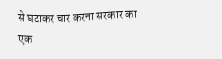से घटाकर चार करना सरकार का एक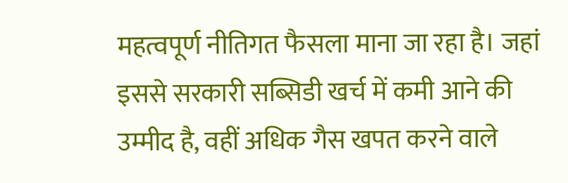महत्वपूर्ण नीतिगत फैसला माना जा रहा है। जहां इससे सरकारी सब्सिडी खर्च में कमी आने की उम्मीद है, वहीं अधिक गैस खपत करने वाले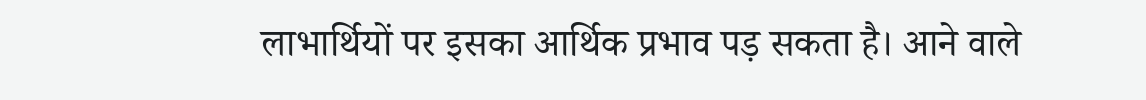लाभार्थियों पर इसका आर्थिक प्रभाव पड़ सकता है। आने वाले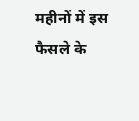महीनों में इस फैसले के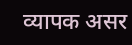व्यापक असर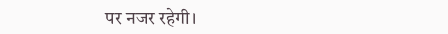पर नजर रहेगी।